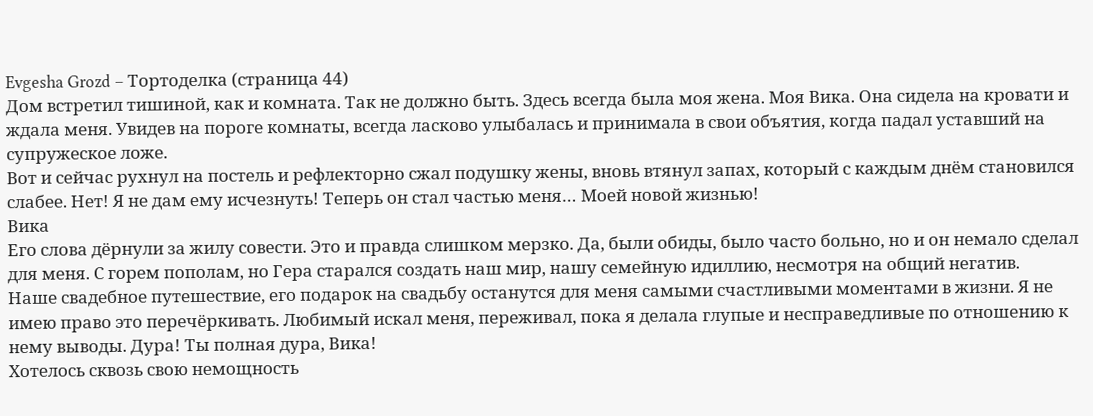Evgesha Grozd – Тортоделка (страница 44)
Дом встретил тишиной, как и комната. Так не должно быть. Здесь всегда была моя жена. Моя Вика. Она сидела на кровати и ждала меня. Увидев на пороге комнаты, всегда ласково улыбалась и принимала в свои объятия, когда падал уставший на супружеское ложе.
Вот и сейчас рухнул на постель и рефлекторно сжал подушку жены, вновь втянул запах, который с каждым днём становился слабее. Нет! Я не дам ему исчезнуть! Теперь он стал частью меня… Моей новой жизнью!
Вика
Его слова дёрнули за жилу совести. Это и правда слишком мерзко. Да, были обиды, было часто больно, но и он немало сделал для меня. С горем пополам, но Гера старался создать наш мир, нашу семейную идиллию, несмотря на общий негатив.
Наше свадебное путешествие, его подарок на свадьбу останутся для меня самыми счастливыми моментами в жизни. Я не имею право это перечёркивать. Любимый искал меня, переживал, пока я делала глупые и несправедливые по отношению к нему выводы. Дура! Ты полная дура, Вика!
Хотелось сквозь свою немощность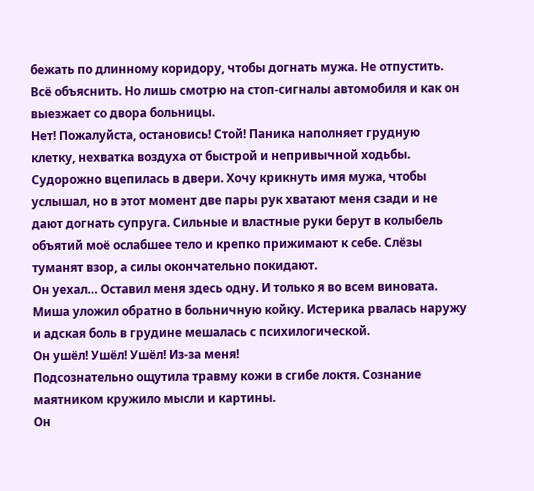бежать по длинному коридору, чтобы догнать мужа. Не отпустить. Всё объяснить. Но лишь смотрю на стоп-сигналы автомобиля и как он выезжает со двора больницы.
Нет! Пожалуйста, остановись! Стой! Паника наполняет грудную клетку, нехватка воздуха от быстрой и непривычной ходьбы. Судорожно вцепилась в двери. Хочу крикнуть имя мужа, чтобы услышал, но в этот момент две пары рук хватают меня сзади и не дают догнать супруга. Сильные и властные руки берут в колыбель объятий моё ослабшее тело и крепко прижимают к себе. Слёзы туманят взор, а силы окончательно покидают.
Он уехал… Оставил меня здесь одну. И только я во всем виновата.
Миша уложил обратно в больничную койку. Истерика рвалась наружу и адская боль в грудине мешалась с психилогической.
Он ушёл! Ушёл! Ушёл! Из-за меня!
Подсознательно ощутила травму кожи в сгибе локтя. Сознание маятником кружило мысли и картины.
Он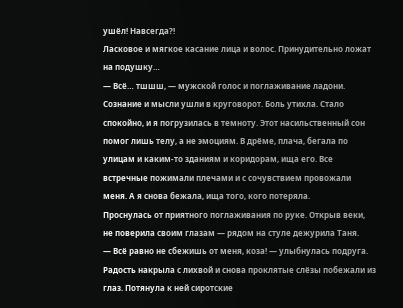ушёл! Навсегда?!
Ласковое и мягкое касание лица и волос. Принудительно ложат на подушку…
— Всё… тшшш, — мужской голос и поглаживание ладони.
Сознание и мысли ушли в круговорот. Боль утихла. Стало спокойно, и я погрузилась в темноту. Этот насильственный сон помог лишь телу, а не эмоциям. В дрёме, плача, бегала по улицам и каким-то зданиям и коридорам, ища его. Все встречные пожимали плечами и с сочувствием провожали меня. А я снова бежала, ища того, кого потеряла.
Проснулась от приятного поглаживания по руке. Открыв веки, не поверила своим глазам — рядом на стуле дежурила Таня.
— Всё равно не сбежишь от меня, коза! — улыбнулась подруга. Радость накрыла с лихвой и снова проклятые слёзы побежали из глаз. Потянула к ней сиротские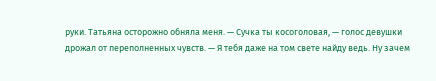руки. Татьяна осторожно обняла меня. — Сучка ты косоголовая, — голос девушки дрожал от переполненных чувств. — Я тебя даже на том свете найду ведь. Ну зачем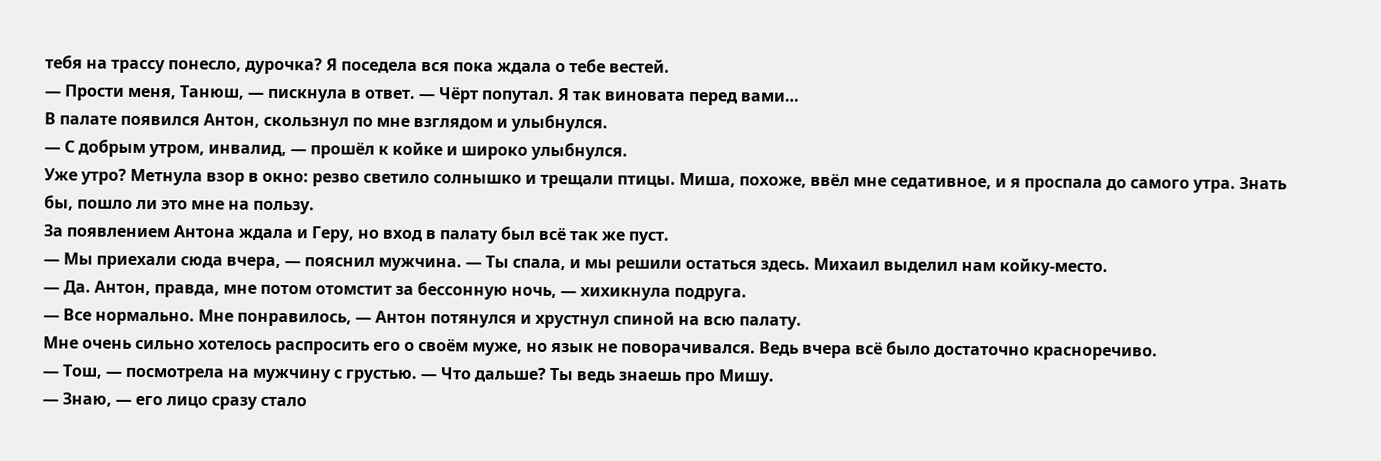тебя на трассу понесло, дурочка? Я поседела вся пока ждала о тебе вестей.
— Прости меня, Танюш, — пискнула в ответ. — Чёрт попутал. Я так виновата перед вами…
В палате появился Антон, скользнул по мне взглядом и улыбнулся.
— С добрым утром, инвалид, — прошёл к койке и широко улыбнулся.
Уже утро? Метнула взор в окно: резво светило солнышко и трещали птицы. Миша, похоже, ввёл мне седативное, и я проспала до самого утра. Знать бы, пошло ли это мне на пользу.
За появлением Антона ждала и Геру, но вход в палату был всё так же пуст.
— Мы приехали сюда вчера, — пояснил мужчина. — Ты спала, и мы решили остаться здесь. Михаил выделил нам койку-место.
— Да. Антон, правда, мне потом отомстит за бессонную ночь, — хихикнула подруга.
— Все нормально. Мне понравилось, — Антон потянулся и хрустнул спиной на всю палату.
Мне очень сильно хотелось распросить его о своём муже, но язык не поворачивался. Ведь вчера всё было достаточно красноречиво.
— Тош, — посмотрела на мужчину с грустью. — Что дальше? Ты ведь знаешь про Мишу.
— Знаю, — его лицо сразу стало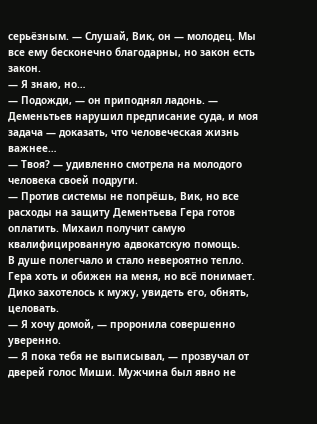серьёзным. — Слушай, Вик, он — молодец. Мы все ему бесконечно благодарны, но закон есть закон.
— Я знаю, но…
— Подожди, — он приподнял ладонь. — Деменьтьев нарушил предписание суда, и моя задача — доказать, что человеческая жизнь важнее…
— Твоя? — удивленно смотрела на молодого человека своей подруги.
— Против системы не попрёшь, Вик, но все расходы на защиту Дементьева Гера готов оплатить. Михаил получит самую квалифицированную адвокатскую помощь.
В душе полегчало и стало невероятно тепло. Гера хоть и обижен на меня, но всё понимает. Дико захотелось к мужу, увидеть его, обнять, целовать.
— Я хочу домой, — проронила совершенно уверенно.
— Я пока тебя не выписывал, — прозвучал от дверей голос Миши. Мужчина был явно не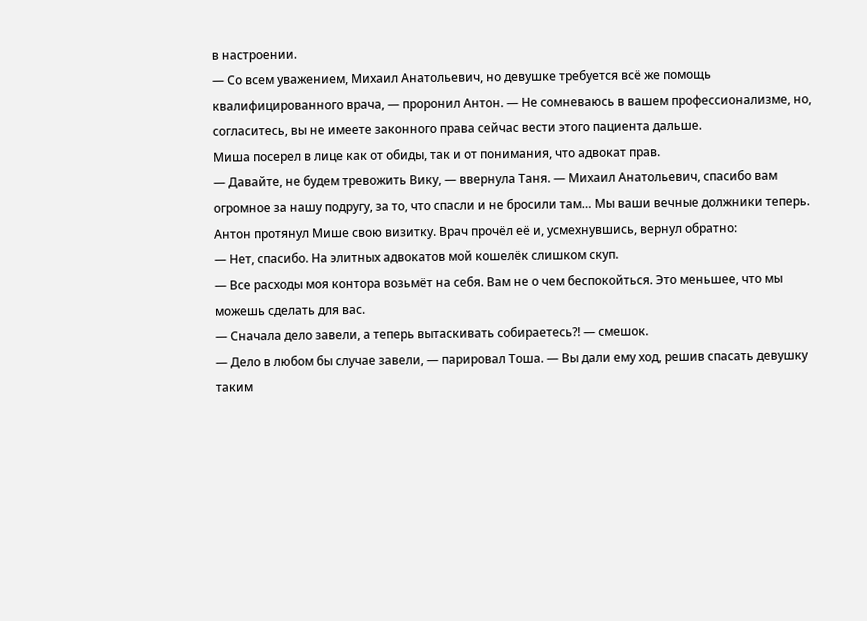в настроении.
— Со всем уважением, Михаил Анатольевич, но девушке требуется всё же помощь квалифицированного врача, — проронил Антон. — Не сомневаюсь в вашем профессионализме, но, согласитесь, вы не имеете законного права сейчас вести этого пациента дальше.
Миша посерел в лице как от обиды, так и от понимания, что адвокат прав.
— Давайте, не будем тревожить Вику, — ввернула Таня. — Михаил Анатольевич, спасибо вам огромное за нашу подругу, за то, что спасли и не бросили там… Мы ваши вечные должники теперь.
Антон протянул Мише свою визитку. Врач прочёл её и, усмехнувшись, вернул обратно:
— Нет, спасибо. На элитных адвокатов мой кошелёк слишком скуп.
— Все расходы моя контора возьмёт на себя. Вам не о чем беспокойться. Это меньшее, что мы можешь сделать для вас.
— Сначала дело завели, а теперь вытаскивать собираетесь?! — смешок.
— Дело в любом бы случае завели, — парировал Тоша. — Вы дали ему ход, решив спасать девушку таким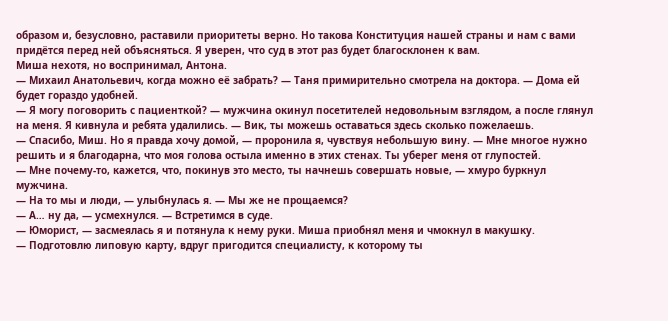образом и, безусловно, раставили приоритеты верно. Но такова Конституция нашей страны и нам с вами придётся перед ней объясняться. Я уверен, что суд в этот раз будет благосклонен к вам.
Миша нехотя, но воспринимал, Антона.
— Михаил Анатольевич, когда можно её забрать? — Таня примирительно смотрела на доктора. — Дома ей будет гораздо удобней.
— Я могу поговорить с пациенткой? — мужчина окинул посетителей недовольным взглядом, а после глянул на меня. Я кивнула и ребята удалились. — Вик, ты можешь оставаться здесь сколько пожелаешь.
— Спасибо, Миш. Но я правда хочу домой, — проронила я, чувствуя небольшую вину. — Мне многое нужно решить и я благодарна, что моя голова остыла именно в этих стенах. Ты уберег меня от глупостей.
— Мне почему-то, кажется, что, покинув это место, ты начнешь совершать новые, — хмуро буркнул мужчина.
— На то мы и люди, — улыбнулась я. — Мы же не прощаемся?
— А… ну да, — усмехнулся. — Встретимся в суде.
— Юморист, — засмеялась я и потянула к нему руки. Миша приобнял меня и чмокнул в макушку.
— Подготовлю липовую карту, вдруг пригодится специалисту, к которому ты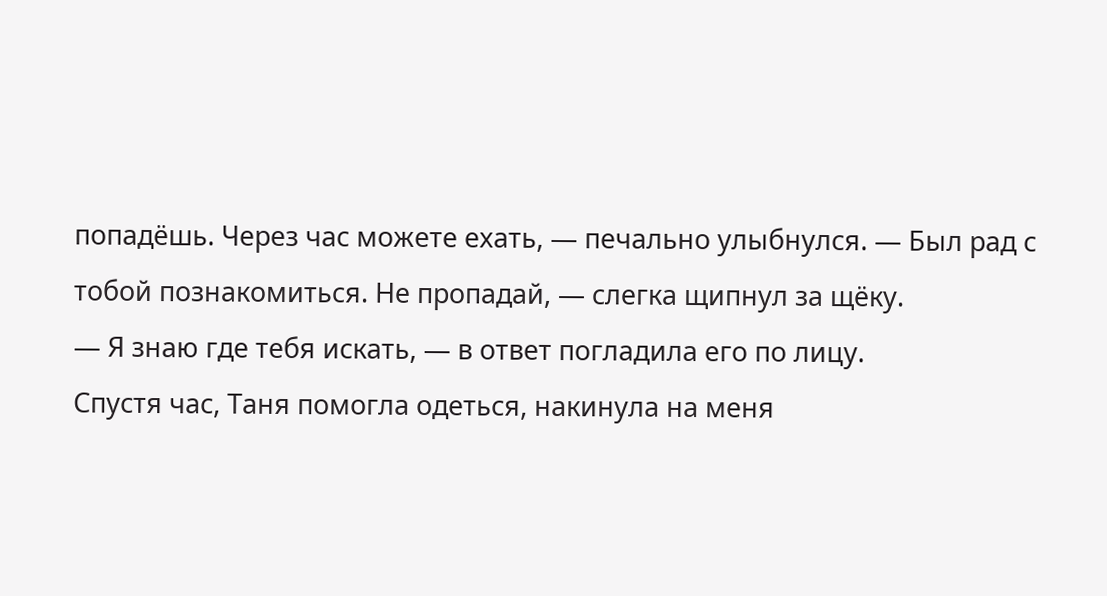попадёшь. Через час можете ехать, — печально улыбнулся. — Был рад с тобой познакомиться. Не пропадай, — слегка щипнул за щёку.
— Я знаю где тебя искать, — в ответ погладила его по лицу.
Спустя час, Таня помогла одеться, накинула на меня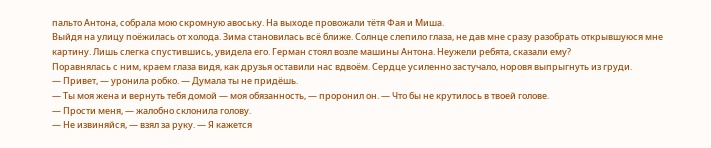пальто Антона, собрала мою скромную авоську. На выходе провожали тётя Фая и Миша.
Выйдя на улицу поёжилась от холода. Зима становилась всё ближе. Солнце слепило глаза, не дав мне сразу разобрать открывшуюся мне картину. Лишь слегка спустившись, увидела его. Герман стоял возле машины Антона. Неужели ребята, сказали ему?
Поравнялась с ним, краем глаза видя, как друзья оставили нас вдвоём. Сердце усиленно застучало, норовя выпрыгнуть из груди.
— Привет, — уронила робко. — Думала ты не придёшь.
— Ты моя жена и вернуть тебя домой — моя обязанность, — проронил он. — Что бы не крутилось в твоей голове.
— Прости меня, — жалобно склонила голову.
— Не извиняйся, — взял за руку. — Я кажется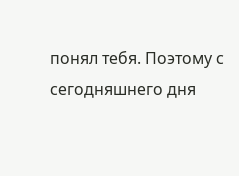понял тебя. Поэтому с сегодняшнего дня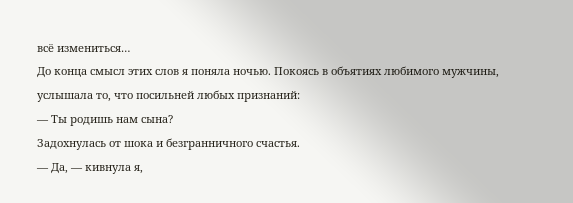всё измениться…
До конца смысл этих слов я поняла ночью. Покоясь в объятиях любимого мужчины, услышала то, что посильней любых признаний:
— Ты родишь нам сына?
Задохнулась от шока и безгранничного счастья.
— Да, — кивнула я,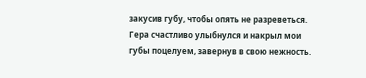закусив губу, чтобы опять не разреветься.
Гера счастливо улыбнулся и накрыл мои губы поцелуем, завернув в свою нежность.